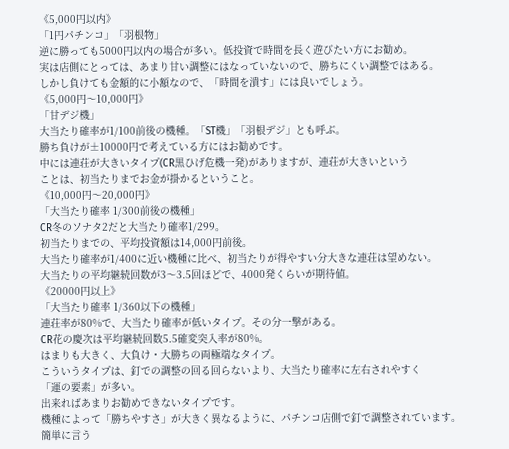《5,000円以内》
「1円パチンコ」「羽根物」
逆に勝っても5000円以内の場合が多い。低投資で時間を長く遊びたい方にお勧め。
実は店側にとっては、あまり甘い調整にはなっていないので、勝ちにくい調整ではある。
しかし負けても金額的に小額なので、「時間を潰す」には良いでしょう。
《5,000円〜10,000円》
「甘デジ機」
大当たり確率が1/100前後の機種。「ST機」「羽根デジ」とも呼ぶ。
勝ち負けが±10000円で考えている方にはお勧めです。
中には連荘が大きいタイプ(CR黒ひげ危機一発)がありますが、連荘が大きいという
ことは、初当たりまでお金が掛かるということ。
《10,000円〜20,000円》
「大当たり確率 1/300前後の機種」
CR冬のソナタ2だと大当たり確率1/299。
初当たりまでの、平均投資額は14,000円前後。
大当たり確率が1/400に近い機種に比べ、初当たりが得やすい分大きな連荘は望めない。
大当たりの平均継続回数が3〜3.5回ほどで、4000発くらいが期待値。
《20000円以上》
「大当たり確率 1/360以下の機種」
連荘率が80%で、大当たり確率が低いタイプ。その分一撃がある。
CR花の慶次は平均継続回数5.5確変突入率が80%。
はまりも大きく、大負け・大勝ちの両極端なタイプ。
こういうタイプは、釘での調整の回る回らないより、大当たり確率に左右されやすく
「運の要素」が多い。
出来ればあまりお勧めできないタイプです。
機種によって「勝ちやすさ」が大きく異なるように、パチンコ店側で釘で調整されています。
簡単に言う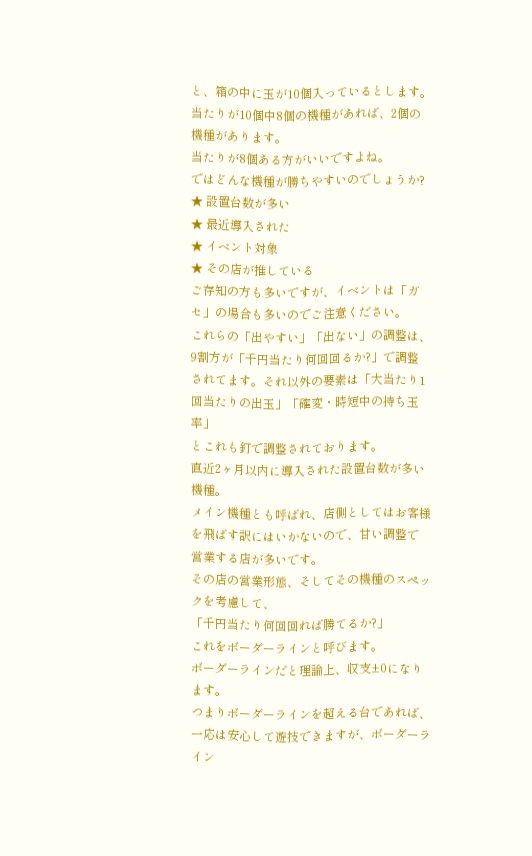と、箱の中に玉が10個入っているとします。
当たりが10個中8個の機種があれば、2個の機種があります。
当たりが8個ある方がいいですよね。
ではどんな機種が勝ちやすいのでしょうか?
★ 設置台数が多い
★ 最近導入された
★ イベント対象
★ その店が推している
ご存知の方も多いですが、イベントは「ガセ」の場合も多いのでご注意ください。
これらの「出やすい」「出ない」の調整は、9割方が「千円当たり何回回るか?」で調整
されてます。それ以外の要素は「大当たり1回当たりの出玉」「確変・時短中の持ち玉率」
とこれも釘で調整されております。
直近2ヶ月以内に導入された設置台数が多い機種。
メイン機種とも呼ばれ、店側としてはお客様を飛ばす訳にはいかないので、甘い調整で
営業する店が多いです。
その店の営業形態、そしてその機種のスペックを考慮して、
「千円当たり何回回れば勝てるか?」
これをボーダーラインと呼びます。
ボーダーラインだと理論上、収支±0になります。
つまりボーダーラインを超える台であれば、一応は安心して遊技できますが、ボーダーライン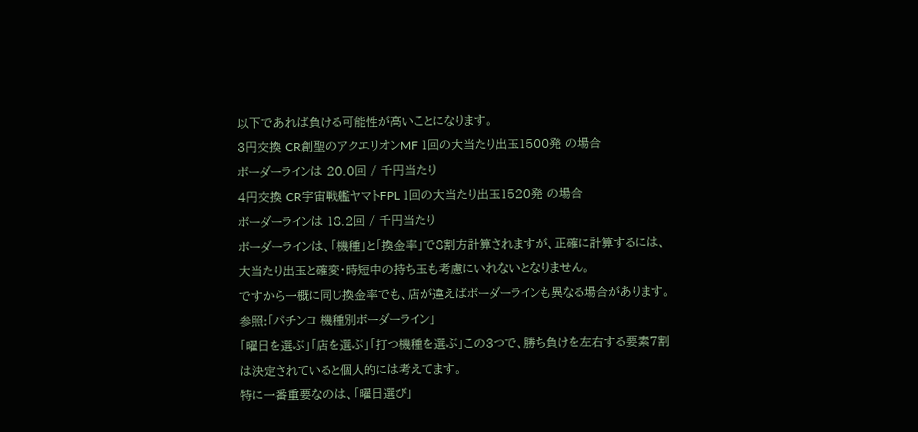以下であれば負ける可能性が高いことになります。
3円交換 CR創聖のアクエリオンMF 1回の大当たり出玉1500発 の場合
ボーダーラインは 20.0回 / 千円当たり
4円交換 CR宇宙戦艦ヤマトFPL 1回の大当たり出玉1520発 の場合
ボーダーラインは 18.2回 / 千円当たり
ボーダーラインは、「機種」と「換金率」で8割方計算されますが、正確に計算するには、
大当たり出玉と確変・時短中の持ち玉も考慮にいれないとなりません。
ですから一概に同じ換金率でも、店が違えばボーダーラインも異なる場合があります。
参照:「パチンコ 機種別ボーダーライン」
「曜日を選ぶ」「店を選ぶ」「打つ機種を選ぶ」この3つで、勝ち負けを左右する要素7割
は決定されていると個人的には考えてます。
特に一番重要なのは、「曜日選び」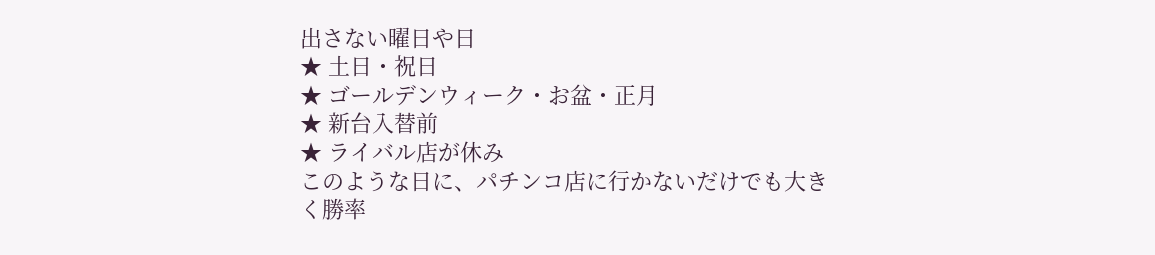出さない曜日や日
★ 土日・祝日
★ ゴールデンウィーク・お盆・正月
★ 新台入替前
★ ライバル店が休み
このような日に、パチンコ店に行かないだけでも大きく勝率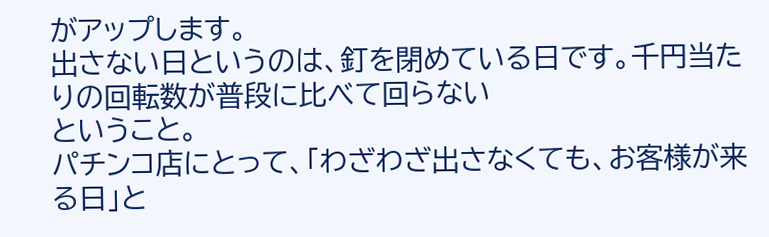がアップします。
出さない日というのは、釘を閉めている日です。千円当たりの回転数が普段に比べて回らない
ということ。
パチンコ店にとって、「わざわざ出さなくても、お客様が来る日」と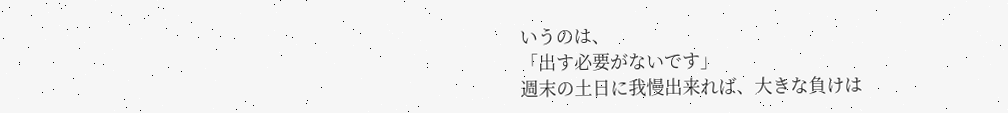いうのは、
「出す必要がないです」
週末の土日に我慢出来れば、大きな負けは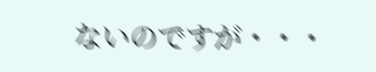ないのですが・・・